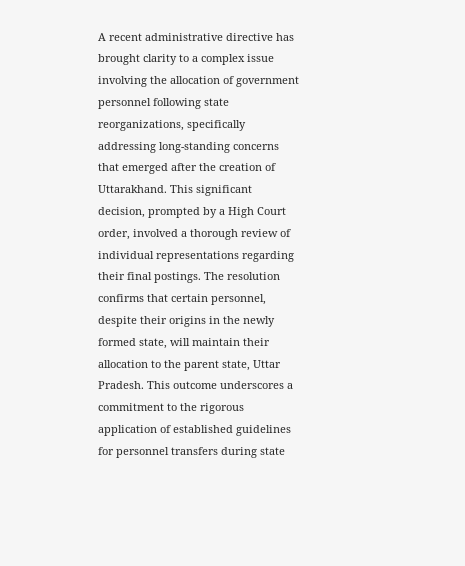A recent administrative directive has brought clarity to a complex issue involving the allocation of government personnel following state reorganizations, specifically addressing long-standing concerns that emerged after the creation of Uttarakhand. This significant decision, prompted by a High Court order, involved a thorough review of individual representations regarding their final postings. The resolution confirms that certain personnel, despite their origins in the newly formed state, will maintain their allocation to the parent state, Uttar Pradesh. This outcome underscores a commitment to the rigorous application of established guidelines for personnel transfers during state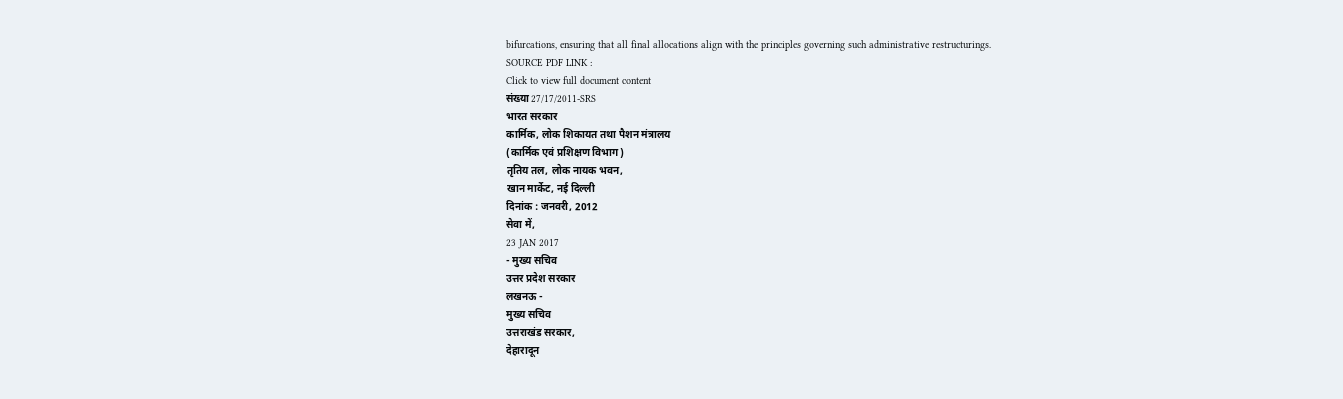bifurcations, ensuring that all final allocations align with the principles governing such administrative restructurings.
SOURCE PDF LINK :
Click to view full document content
संख्या 27/17/2011-SRS
भारत सरकार
कार्मिक, लोक शिकायत तथा पैशन मंत्रालय
(कार्मिक एवं प्रशिक्षण विभाग)
तृतिय तल, लोक नायक भवन,
खान मार्केट, नई दिल्ली
दिनांक : जनवरी, 2012
सेवा में,
23 JAN 2017
- मुख्य सचिव
उत्तर प्रदेश सरकार
लखनऊ -
मुख्य सचिव
उत्तराखंड सरकार,
देहारादून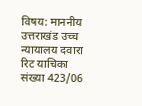विषय: माननीय उत्तराखंड उच्च न्यायालय दवारा रिट याचिका संख्या 423/06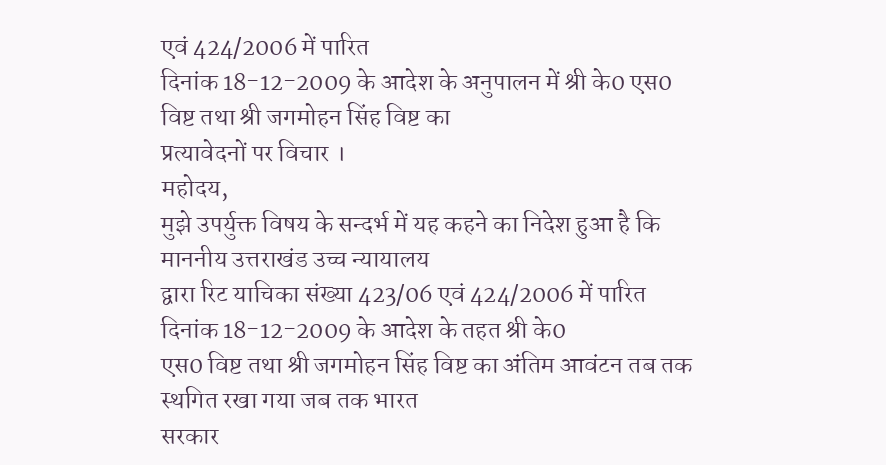एवं 424/2006 में पारित
दिनांक 18-12-2009 के आदेश के अनुपालन में श्री के0 एस0 विष्ट तथा श्री जगमोहन सिंह विष्ट का
प्रत्यावेदनों पर विचार ।
महोदय,
मुझे उपर्युक्त विषय के सन्दर्भ में यह कहने का निदेश हुआ है कि माननीय उत्तराखंड उच्च न्यायालय
द्वारा रिट याचिका संख्या 423/06 एवं 424/2006 में पारित दिनांक 18-12-2009 के आदेश के तहत श्री के0
एस0 विष्ट तथा श्री जगमोहन सिंह विष्ट का अंतिम आवंटन तब तक स्थगित रखा गया जब तक भारत
सरकार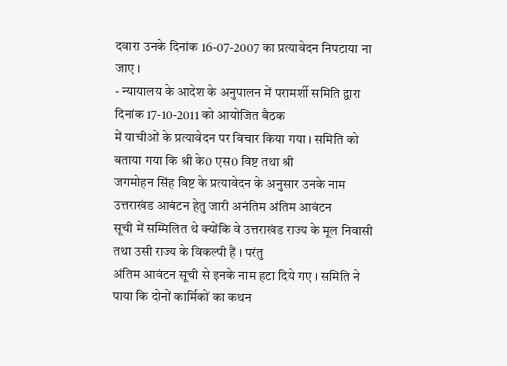दवारा उनके दिनांक 16-07-2007 का प्रत्यावेदन निपटाया ना जाए ।
- न्यायालय के आदेश के अनुपालन में परामर्शी समिति द्वारा दिनांक 17-10-2011 को आयोजित बैठक
में याचीओं के प्रत्यावेदन पर विचार किया गया । समिति को बताया गया कि श्री के0 एस0 विष्ट तथा श्री
जगमोहन सिंह विष्ट के प्रत्यावेदन के अनुसार उनके नाम उत्तराखंड आबंटन हेतु जारी अनंतिम अंतिम आवंटन
सूची में सम्मिलित थे क्योंकि वे उत्तराखंड राज्य के मूल निवासी तथा उसी राज्य के विकल्पी हैं । परंतु
अंतिम आवंटन सूची से इनके नाम हटा दिये गए । समिति ने पाया कि दोनों कार्मिकों का कथन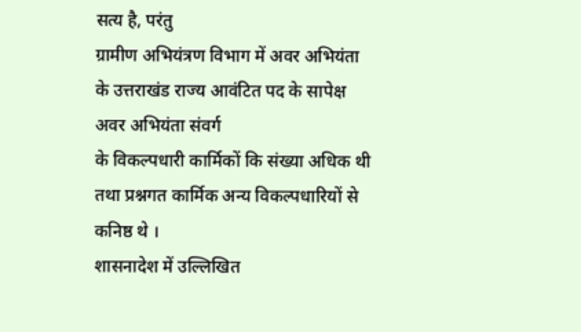सत्य है, परंतु
ग्रामीण अभियंत्रण विभाग में अवर अभियंता के उत्तराखंड राज्य आवंटित पद के सापेक्ष अवर अभियंता संवर्ग
के विकल्पधारी कार्मिकों कि संख्या अधिक थी तथा प्रश्नगत कार्मिक अन्य विकल्पधारियों से कनिष्ठ थे ।
शासनादेश में उल्लिखित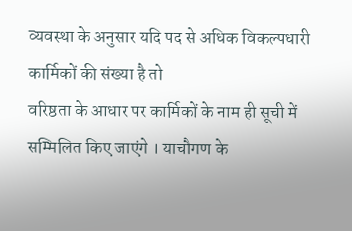व्यवस्था के अनुसार यदि पद से अधिक विकल्पधारी कार्मिकों की संख्या है तो
वरिष्ठता के आधार पर कार्मिकों के नाम ही सूची में सम्मिलित किए जाएंगे । याचौगण के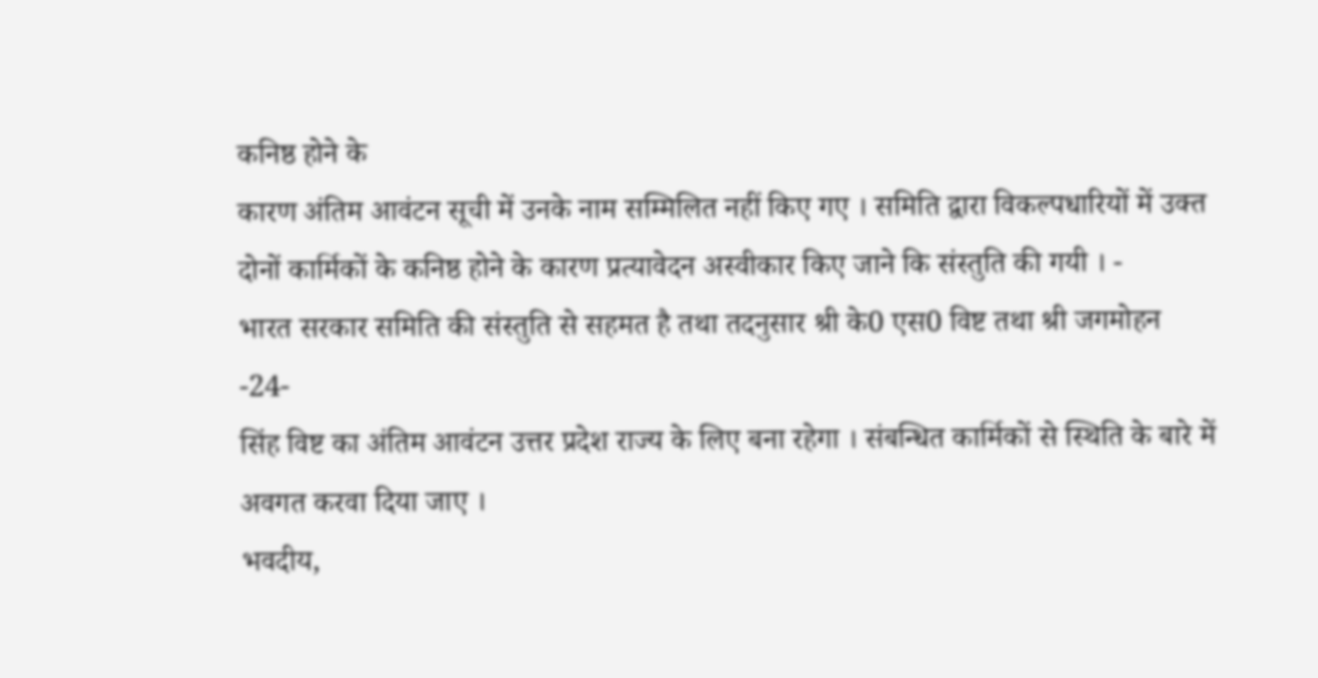कनिष्ठ होने के
कारण अंतिम आवंटन सूची में उनके नाम सम्मिलित नहीं किए गए । समिति द्वारा विकल्पधारियों में उक्त
दोनों कार्मिकों के कनिष्ठ होने के कारण प्रत्यावेदन अस्वीकार किए जाने कि संस्तुति की गयी । -
भारत सरकार समिति की संस्तुति से सहमत है तथा तदनुसार श्री के0 एस0 विष्ट तथा श्री जगमोहन
-24-
सिंह विष्ट का अंतिम आवंटन उत्तर प्रदेश राज्य के लिए बना रहेगा । संबन्धित कार्मिकों से स्थिति के बारे में अवगत करवा दिया जाए ।
भवदीय,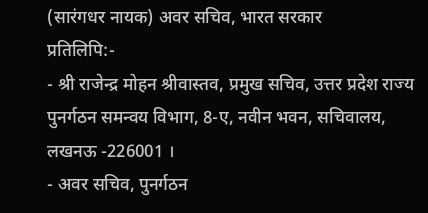(सारंगधर नायक) अवर सचिव, भारत सरकार
प्रतिलिपि:-
- श्री राजेन्द्र मोहन श्रीवास्तव, प्रमुख सचिव, उत्तर प्रदेश राज्य पुनर्गठन समन्वय विभाग, 8-ए, नवीन भवन, सचिवालय, लखनऊ -226001 ।
- अवर सचिव, पुनर्गठन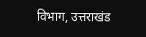विभाग, उत्तराखंड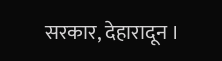सरकार, देहारादून ।